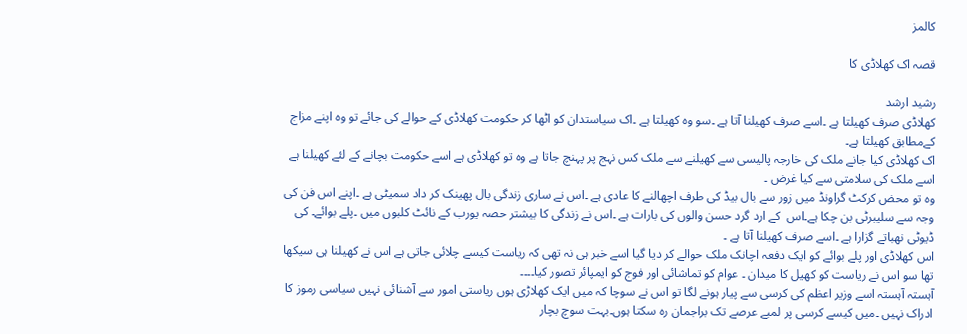کالمز

قصہ اک کھلاڈی کا

رشید ارشد
کھلاڈی صرف کھیلتا ہے ۔اسے صرف کھیلنا آتا ہے ۔سو وہ کھیلتا ہے ۔اک سیاستدان کو اٹھا کر حکومت کھلاڈی کے حوالے کی جائے تو وہ اپنے مزاج کےمطابق کھیلتا ہے۔
اک کھلاڈی کیا جانے ملک کی خارجہ پالیسی سے کھیلنے سے ملک کس نہج پر پہنچ جاتا ہے وہ تو کھلاڈی ہے اسے حکومت بچانے کے لئے کھیلنا ہے اسے ملک کی سلامتی سے کیا غرض ۔
وہ تو محض کرکٹ گراونڈ میں زور سے بال بیڈ کی طرف اچھالنے کا عادی ہے ۔اس نے ساری زندگی بال پھینک کر داد سمیٹی ہے ۔اپنے اس فن کی وجہ سے سلیبرٹی بن چکا ہے۔اس  کے ارد گرد حسن والوں کی بارات ہے ۔اس نے زندگی کا بیشتر حصہ یورب کے نائٹ کلبوں میں ۔پلے بوائے۔ کی ڈیوٹی نھباتے گزارا ہے ۔اسے صرف کھیلنا آتا ہے ۔
اس کھلاڈی اور پلے بوائے کو ایک دفعہ اچانک ملک حوالے کر دیا گیا اسے خبر ہی نہ تھی کہ ریاست کیسے چلائی جاتی ہے اس نے کھیلنا ہی سیکھا تھا سو اس نے ریاست کو کھیل کا میدان ۔ عوام کو تماشائی اور فوج کو ایمپائر تصور کیا۔۔۔۔
آہستہ آہستہ اسے وزیر اعظم کی کرسی سے پیار ہونے لگا تو اس نے سوچا کہ میں ایک کھلاڑی ہوں ریاستی امور سے آشنائی نہیں سیاسی رموز کا ادراک نہیں ۔میں کیسے کرسی پر لمبے عرصے تک براجمان رہ سکتا ہوں۔بہت سوچ بچار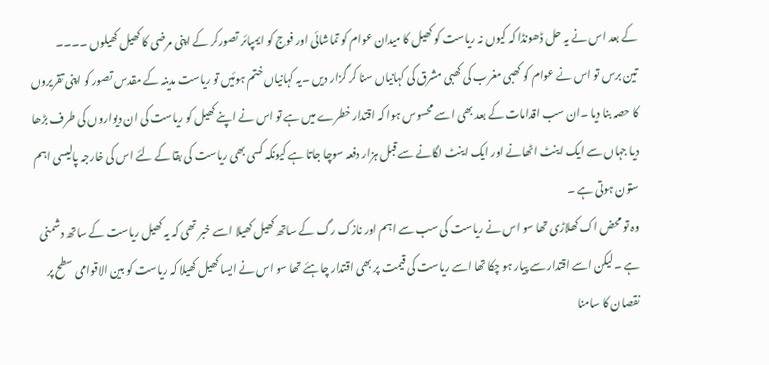کے بعد اس نے یہ حل ڈھونڈا کہ کیوں نہ ریاست کو کھیل کا میدان عوام کو تماشائی اور فوج کو ایمپائر تصورکر کے اپنی مرضی کا کھیل کھیلوں ۔۔۔۔
تین برس تو اس نے عوام کو کھبی مغرب کی کھبی مشرق کی کہانیاں سنا کر گزار دیں ۔یہ کہانیاں ختم ہوئیں تو ریاست مدینہ کے مقدس تصور کو اپنی تقریروں کا حصہ بنا دیا ۔ان سب اقدامات کے بعد بھی اسے محسوس ہوا کہ اقتدار خطرے میں ہے تو اس نے اپنے کھیل کو ریاست کی ان دیواروں کی طرف بڑھا دیا جہاں سے ایک اینٹ اٹھانے اور ایک اینٹ لگانے سے قبل ہزار دفعہ سوچا جاتا ہے کیونکہ کسی بھی ریاست کی بقا کے لئے اس کی خارجہ پالیسی اہم ستون ہوتی ہے ۔
وہ تو محض اک کھلاڑی تھا سو اس نے ریاست کی سب سے اہم اور نازک رگ کے ساتھ کھیل کھیلا اسے خبر تھی کہ یہ کھیل ریاست کے ساتھ دشمنی ہے ۔لیکن اسے اقتدار سے پیار ہو چکا تھا اسے ریاست کی قیمت پر بھی اقتدار چاہئے تھا سو اس نے ایسا کھیل کھیلا کہ ریاست کو بین الاقوامی سطح پر نقصان کا سامنا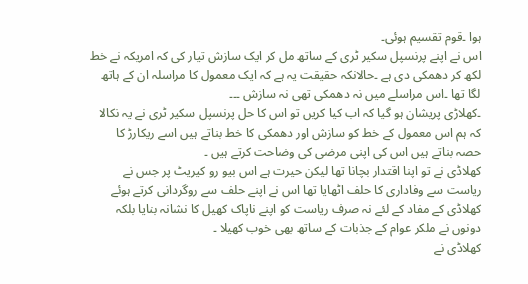ہوا ۔قوم تقسیم ہوئی۔
اس نے اپنے پرنسپل سکیر ٹری کے ساتھ مل کر ایک سازش تیار کی کہ امریکہ نے خط لکھ کر دھمکی دی ہے ۔حالانکہ حقیقت یہ ہے کہ ایک معمول کا مراسلہ ان کے ہاتھ لگا تھا ۔اس مراسلے میں نہ دھمکی تھی نہ سازش ۔۔۔
۔کھلاڑی پریشان ہو گیا کہ اب کیا کریں تو اس کا حل پرنسپل سکیر ٹری نے یہ نکالا کہ ہم اس معمول کے خط کو سازش اور دھمکی کا خط بناتے ہیں اسے ریکارڑ کا حصہ بناتے ہیں اس کی اپنی مرضی کی وضاحت کرتے ہیں ۔
کھلاڈی نے تو اپنا اقتدار بچانا تھا لیکن حیرت ہے اس بیو رو کیریٹ پر جس نے ریاست سے وفاداری کا حلف اٹھایا تھا اس نے اپنے حلف سے روگردانی کرتے ہوئے کھلاڈی کے مفاد کے لئے نہ صرف ریاست کو اپنے ناپاک کھیل کا نشانہ بنایا بلکہ دونوں نے ملکر عوام کے جذبات کے ساتھ بھی خوب کھیلا ۔
کھلاڈی نے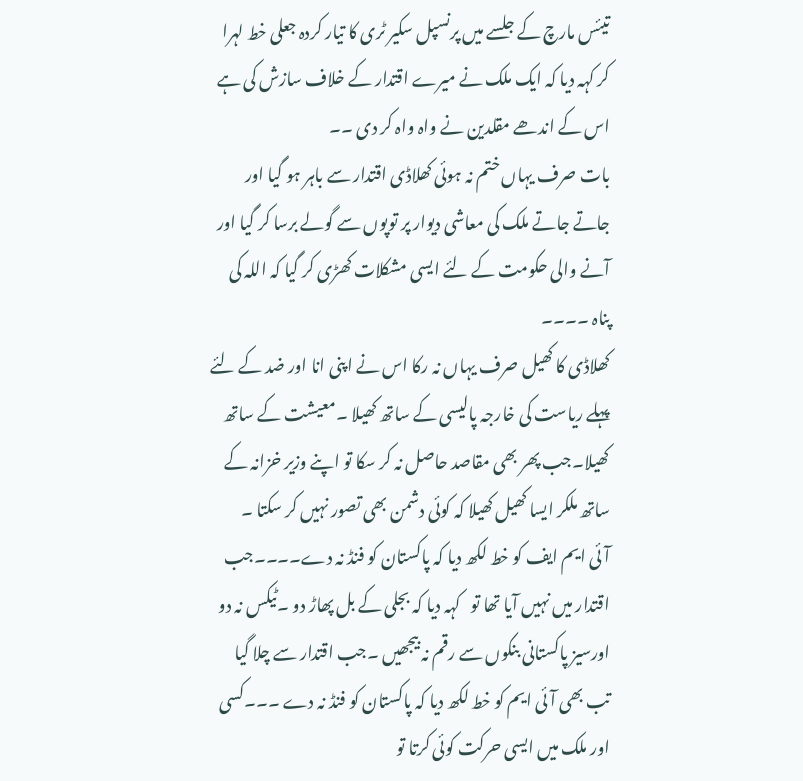تیئس مارچ کے جلسے میں پرنسپل سکیر ٹری کا تیار کردہ جعلی خط لہرا کر کہہ دیا کہ ایک ملک نے میرے اقتدار کے خلاف سازش کی ہے اس کے اندھے مقلدین نے واہ واہ کر دی ۔۔
بات صرف یہاں ختم نہ ہوئی کھلاڈی اقتدار سے باہر ہو گیا اور جاتے جاتے ملک کی معاشی دیوار پر توپوں سے گولے برسا کر گیا اور آنے والی حکومت کے لئے ایسی مشکلات کھڑی کر گیا کہ اللہ کی پناہ ۔۔۔۔
کھلاڈی کا کھیل صرف یہاں نہ رکا اس نے اپنی انا اور ضد کے لئے پہلے ریاست کی خارجہ پالیسی کے ساتھ کھیلا ۔معیشت کے ساتھ کھیلا۔جب پھر بھی مقاصد حاصل نہ کر سکا تو اپنے وزیر خزانہ کے ساتھ ملکر ایسا کھیل کھیلا کہ کوئی دشمن بھی تصور نہیں کر سکتا ۔
آئی ایم ایف کو خط لکھ دیا کہ پاکستان کو فنڈ نہ دے۔۔۔۔جب اقتدار میں نہیں آیا تھا تو   کہہ دیا کہ بجلی کے بل پھاڑ دو ۔ٹیکس نہ دو اورسیز پاکستانی بنکوں سے رقم نہ بیجھیں ۔جب اقتدار سے چلا گیا تب بھی آئی ایم کو خط لکھ دیا کہ پاکستان کو فنڈ نہ دے ۔۔۔کسی اور ملک میں ایسی حرکت کوئی کرتا تو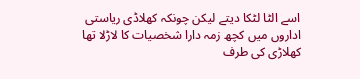اسے الٹا لٹکا دیتے لیکن چونکہ کھلاڈی ریاستی اداروں میں کچھ زمہ دارا شخصیات کا لاڑلا تھا کھلاڑی کی طرف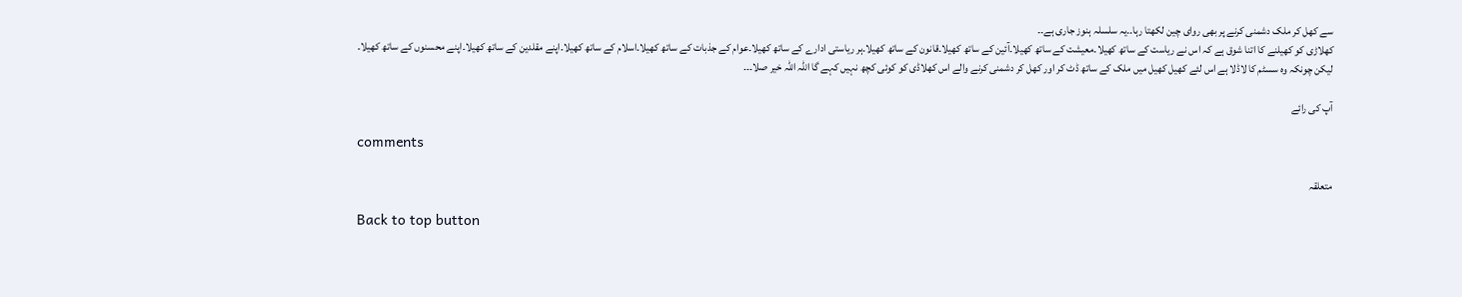سے کھل کر ملک دشمنی کرنے پر بھی روای چین لکھتا رہا۔۔یہ سلسلہ ہنوز جاری ہے۔۔
کھلاڑی کو کھیلنے کا اتنا شوق ہے کہ اس نے ریاست کے ساتھ کھیلا۔معیشت کے ساتھ کھیلا۔آئین کے ساتھ کھیلا۔قانون کے ساتھ کھیلا۔ہر ریاستی ادارے کے ساتھ کھیلا۔عوام کے جذبات کے ساتھ کھیلا۔اسلام کے ساتھ کھیلا۔اپنے مقلدین کے ساتھ کھیلا۔اپنے محسنوں کے ساتھ کھیلا۔
لیکن چونکہ وہ سسٹم کا لاڈلا ہے اس لئے کھیل کھیل میں ملک کے ساتھ ڈٹ کر اور کھل کر دشمنی کرنے والے اس کھلاڈی کو کوئی کچھ نہیں کہے گا اللہ اللہ خیر صلا۔۔۔

آپ کی رائے

comments

متعلقہ

Back to top button